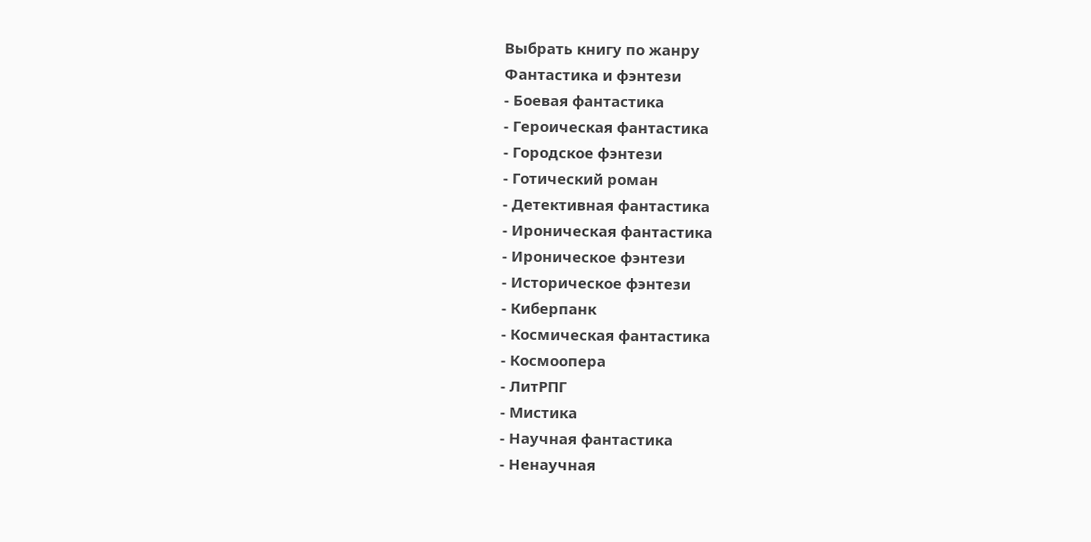Выбрать книгу по жанру
Фантастика и фэнтези
- Боевая фантастика
- Героическая фантастика
- Городское фэнтези
- Готический роман
- Детективная фантастика
- Ироническая фантастика
- Ироническое фэнтези
- Историческое фэнтези
- Киберпанк
- Космическая фантастика
- Космоопера
- ЛитРПГ
- Мистика
- Научная фантастика
- Ненаучная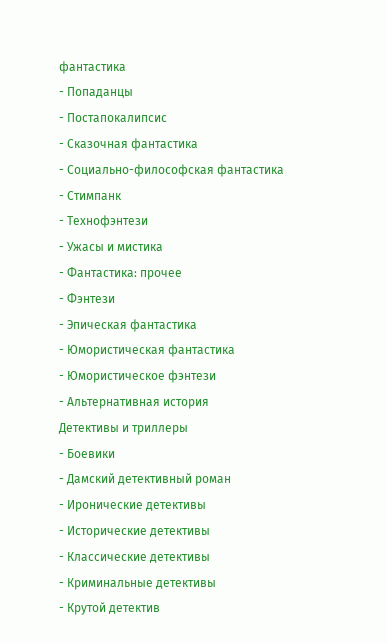фантастика
- Попаданцы
- Постапокалипсис
- Сказочная фантастика
- Социально-философская фантастика
- Стимпанк
- Технофэнтези
- Ужасы и мистика
- Фантастика: прочее
- Фэнтези
- Эпическая фантастика
- Юмористическая фантастика
- Юмористическое фэнтези
- Альтернативная история
Детективы и триллеры
- Боевики
- Дамский детективный роман
- Иронические детективы
- Исторические детективы
- Классические детективы
- Криминальные детективы
- Крутой детектив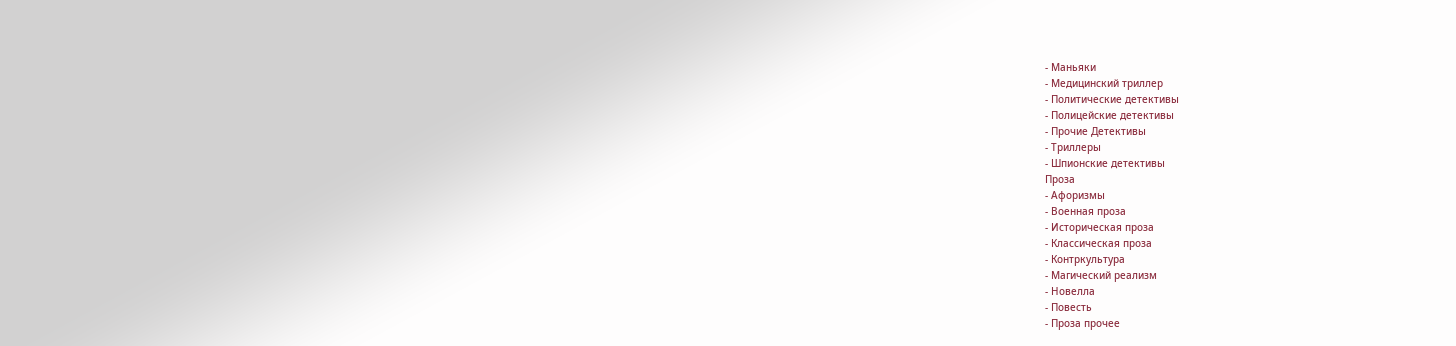- Маньяки
- Медицинский триллер
- Политические детективы
- Полицейские детективы
- Прочие Детективы
- Триллеры
- Шпионские детективы
Проза
- Афоризмы
- Военная проза
- Историческая проза
- Классическая проза
- Контркультура
- Магический реализм
- Новелла
- Повесть
- Проза прочее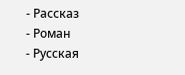- Рассказ
- Роман
- Русская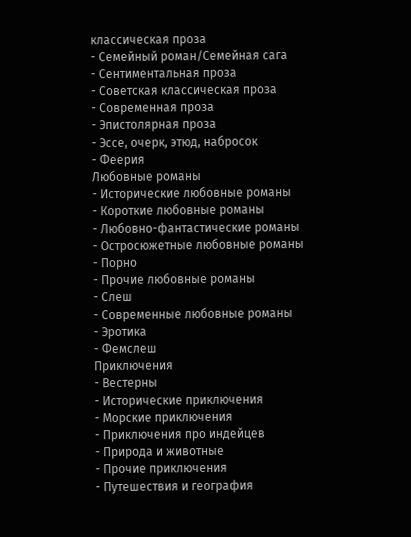классическая проза
- Семейный роман/Семейная сага
- Сентиментальная проза
- Советская классическая проза
- Современная проза
- Эпистолярная проза
- Эссе, очерк, этюд, набросок
- Феерия
Любовные романы
- Исторические любовные романы
- Короткие любовные романы
- Любовно-фантастические романы
- Остросюжетные любовные романы
- Порно
- Прочие любовные романы
- Слеш
- Современные любовные романы
- Эротика
- Фемслеш
Приключения
- Вестерны
- Исторические приключения
- Морские приключения
- Приключения про индейцев
- Природа и животные
- Прочие приключения
- Путешествия и география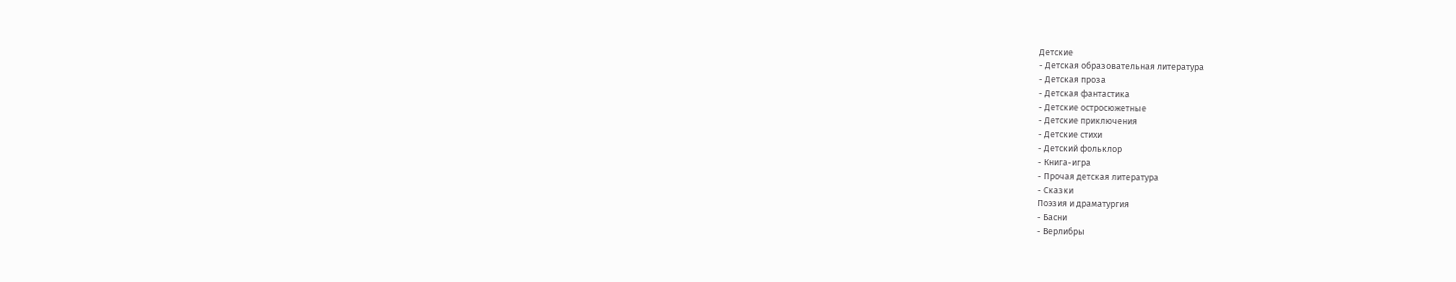Детские
- Детская образовательная литература
- Детская проза
- Детская фантастика
- Детские остросюжетные
- Детские приключения
- Детские стихи
- Детский фольклор
- Книга-игра
- Прочая детская литература
- Сказки
Поэзия и драматургия
- Басни
- Верлибры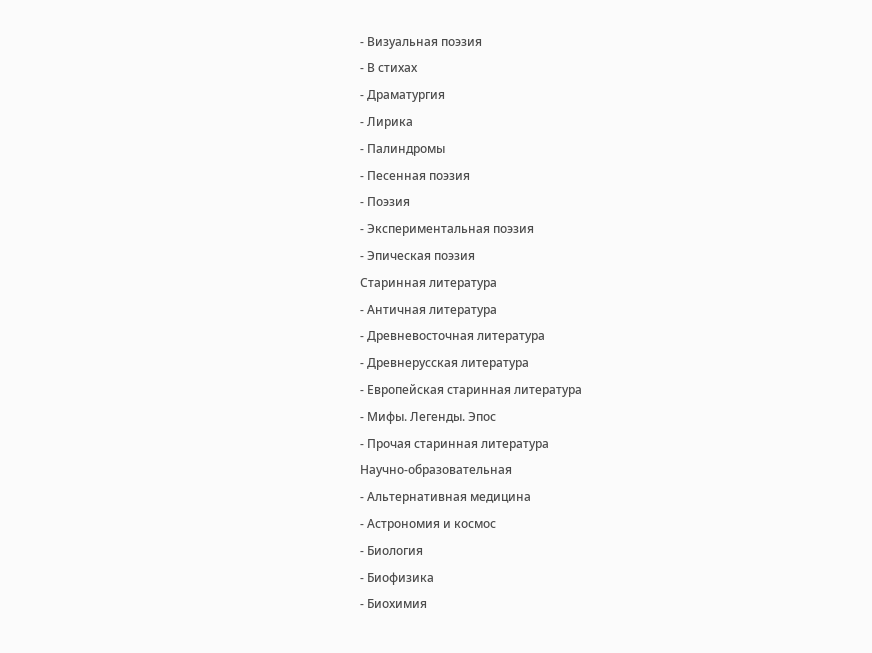- Визуальная поэзия
- В стихах
- Драматургия
- Лирика
- Палиндромы
- Песенная поэзия
- Поэзия
- Экспериментальная поэзия
- Эпическая поэзия
Старинная литература
- Античная литература
- Древневосточная литература
- Древнерусская литература
- Европейская старинная литература
- Мифы. Легенды. Эпос
- Прочая старинная литература
Научно-образовательная
- Альтернативная медицина
- Астрономия и космос
- Биология
- Биофизика
- Биохимия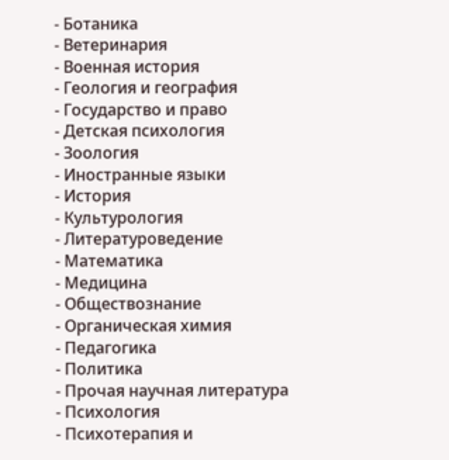- Ботаника
- Ветеринария
- Военная история
- Геология и география
- Государство и право
- Детская психология
- Зоология
- Иностранные языки
- История
- Культурология
- Литературоведение
- Математика
- Медицина
- Обществознание
- Органическая химия
- Педагогика
- Политика
- Прочая научная литература
- Психология
- Психотерапия и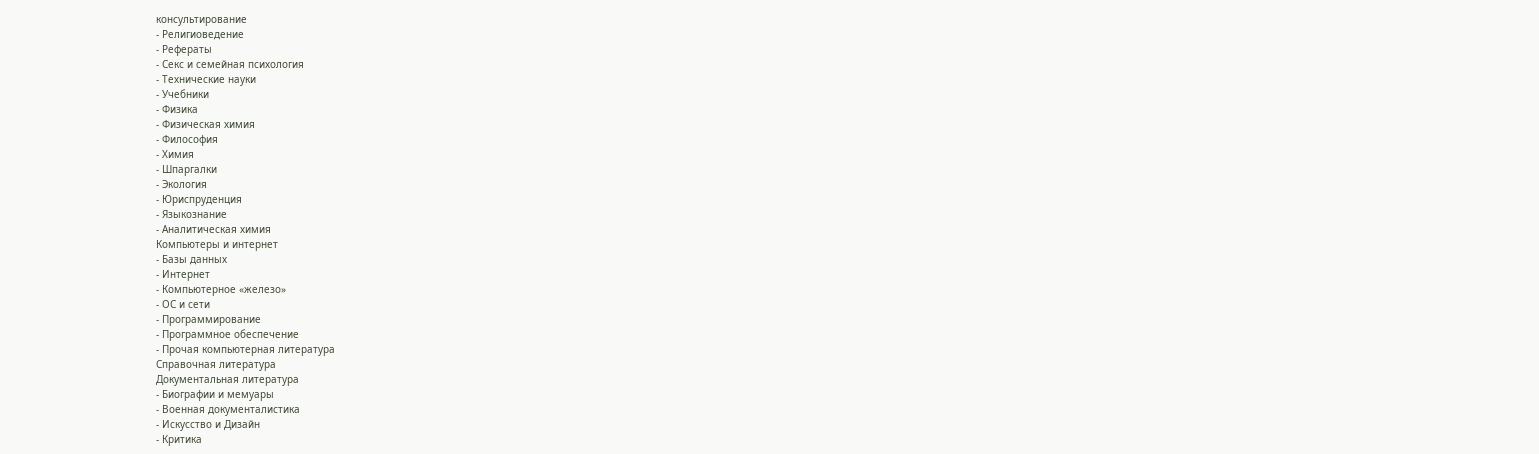консультирование
- Религиоведение
- Рефераты
- Секс и семейная психология
- Технические науки
- Учебники
- Физика
- Физическая химия
- Философия
- Химия
- Шпаргалки
- Экология
- Юриспруденция
- Языкознание
- Аналитическая химия
Компьютеры и интернет
- Базы данных
- Интернет
- Компьютерное «железо»
- ОС и сети
- Программирование
- Программное обеспечение
- Прочая компьютерная литература
Справочная литература
Документальная литература
- Биографии и мемуары
- Военная документалистика
- Искусство и Дизайн
- Критика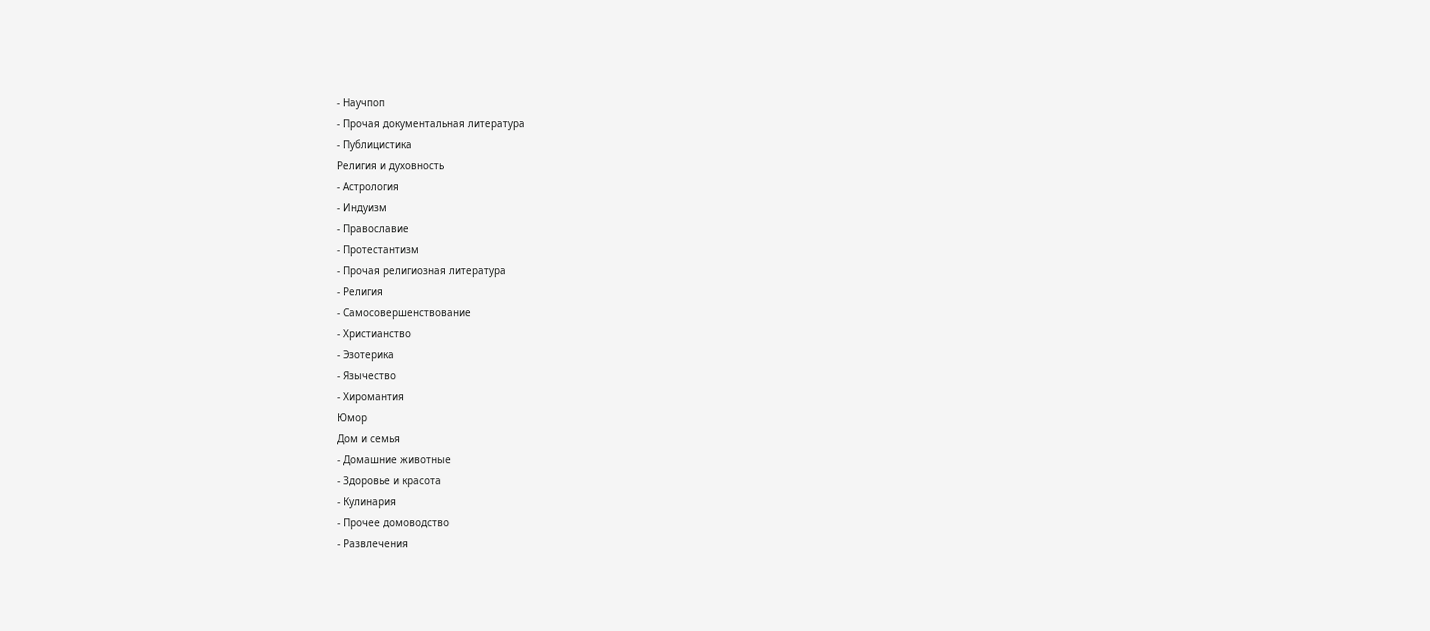- Научпоп
- Прочая документальная литература
- Публицистика
Религия и духовность
- Астрология
- Индуизм
- Православие
- Протестантизм
- Прочая религиозная литература
- Религия
- Самосовершенствование
- Христианство
- Эзотерика
- Язычество
- Хиромантия
Юмор
Дом и семья
- Домашние животные
- Здоровье и красота
- Кулинария
- Прочее домоводство
- Развлечения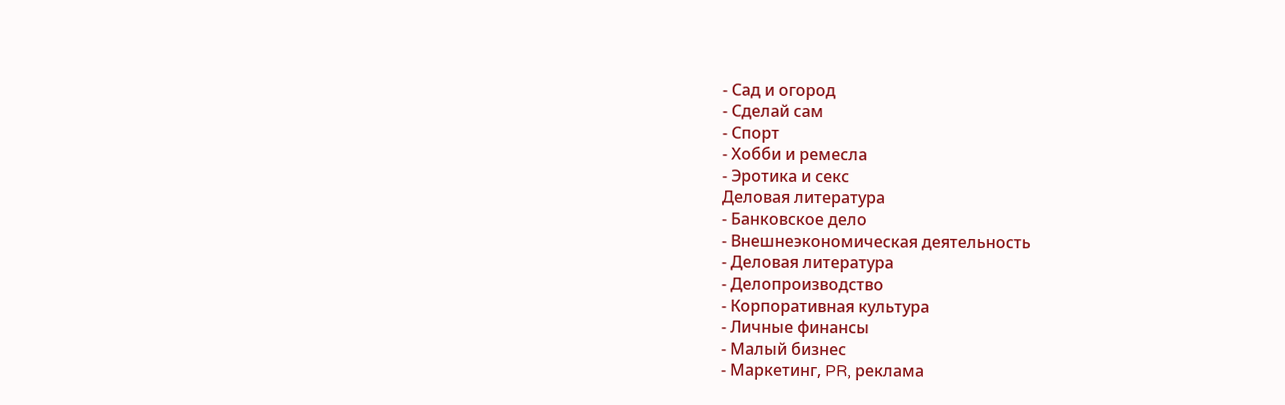- Сад и огород
- Сделай сам
- Спорт
- Хобби и ремесла
- Эротика и секс
Деловая литература
- Банковское дело
- Внешнеэкономическая деятельность
- Деловая литература
- Делопроизводство
- Корпоративная культура
- Личные финансы
- Малый бизнес
- Маркетинг, PR, реклама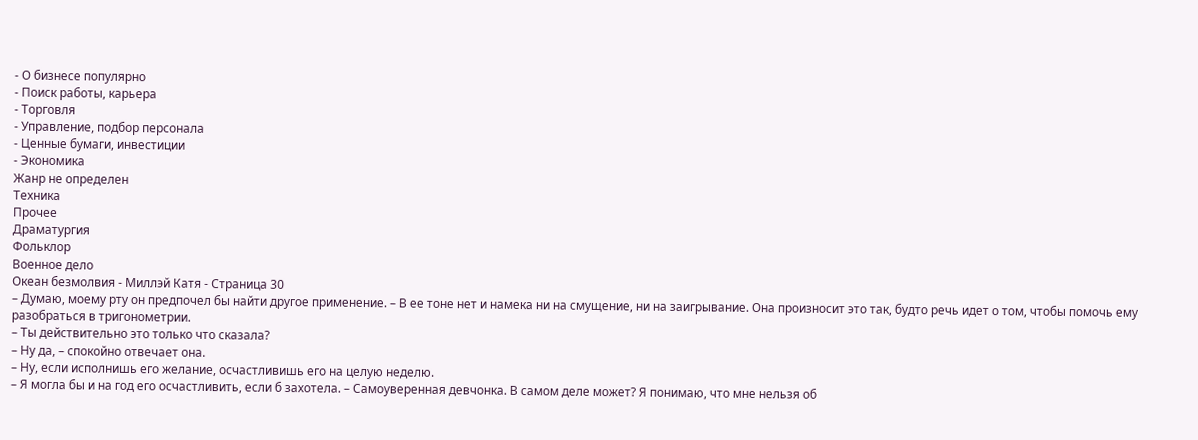- О бизнесе популярно
- Поиск работы, карьера
- Торговля
- Управление, подбор персонала
- Ценные бумаги, инвестиции
- Экономика
Жанр не определен
Техника
Прочее
Драматургия
Фольклор
Военное дело
Океан безмолвия - Миллэй Катя - Страница 30
– Думаю, моему рту он предпочел бы найти другое применение. – В ее тоне нет и намека ни на смущение, ни на заигрывание. Она произносит это так, будто речь идет о том, чтобы помочь ему разобраться в тригонометрии.
– Ты действительно это только что сказала?
– Ну да, – спокойно отвечает она.
– Ну, если исполнишь его желание, осчастливишь его на целую неделю.
– Я могла бы и на год его осчастливить, если б захотела. – Самоуверенная девчонка. В самом деле может? Я понимаю, что мне нельзя об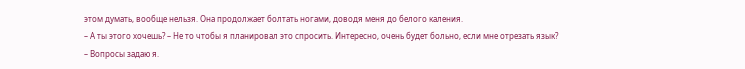этом думать, вообще нельзя. Она продолжает болтать ногами, доводя меня до белого каления.
– А ты этого хочешь? – Не то чтобы я планировал это спросить. Интересно, очень будет больно, если мне отрезать язык?
– Вопросы задаю я.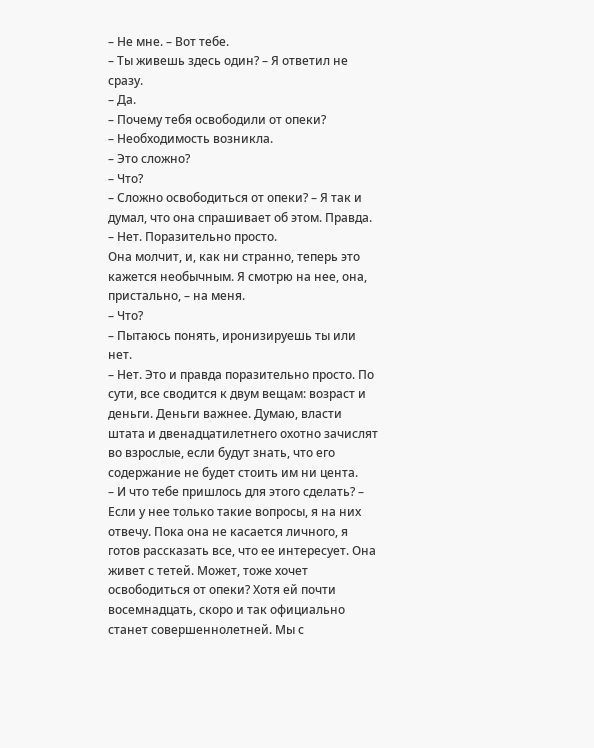– Не мне. – Вот тебе.
– Ты живешь здесь один? – Я ответил не сразу.
– Да.
– Почему тебя освободили от опеки?
– Необходимость возникла.
– Это сложно?
– Что?
– Сложно освободиться от опеки? – Я так и думал, что она спрашивает об этом. Правда.
– Нет. Поразительно просто.
Она молчит, и, как ни странно, теперь это кажется необычным. Я смотрю на нее, она, пристально, – на меня.
– Что?
– Пытаюсь понять, иронизируешь ты или нет.
– Нет. Это и правда поразительно просто. По сути, все сводится к двум вещам: возраст и деньги. Деньги важнее. Думаю, власти штата и двенадцатилетнего охотно зачислят во взрослые, если будут знать, что его содержание не будет стоить им ни цента.
– И что тебе пришлось для этого сделать? – Если у нее только такие вопросы, я на них отвечу. Пока она не касается личного, я готов рассказать все, что ее интересует. Она живет с тетей. Может, тоже хочет освободиться от опеки? Хотя ей почти восемнадцать, скоро и так официально станет совершеннолетней. Мы с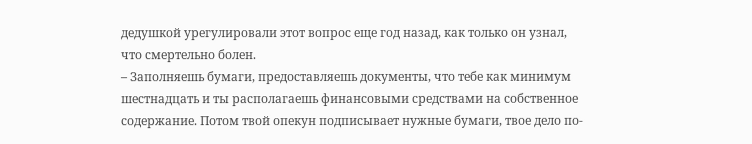дедушкой урегулировали этот вопрос еще год назад, как только он узнал, что смертельно болен.
– Заполняешь бумаги, предоставляешь документы, что тебе как минимум шестнадцать и ты располагаешь финансовыми средствами на собственное содержание. Потом твой опекун подписывает нужные бумаги, твое дело по-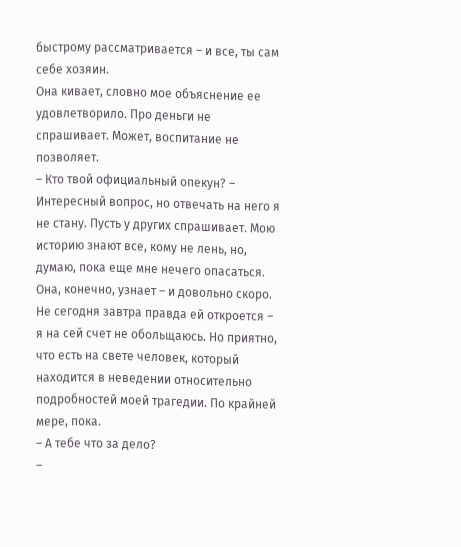быстрому рассматривается – и все, ты сам себе хозяин.
Она кивает, словно мое объяснение ее удовлетворило. Про деньги не спрашивает. Может, воспитание не позволяет.
– Кто твой официальный опекун? – Интересный вопрос, но отвечать на него я не стану. Пусть у других спрашивает. Мою историю знают все, кому не лень, но, думаю, пока еще мне нечего опасаться. Она, конечно, узнает – и довольно скоро. Не сегодня завтра правда ей откроется – я на сей счет не обольщаюсь. Но приятно, что есть на свете человек, который находится в неведении относительно подробностей моей трагедии. По крайней мере, пока.
– А тебе что за дело?
–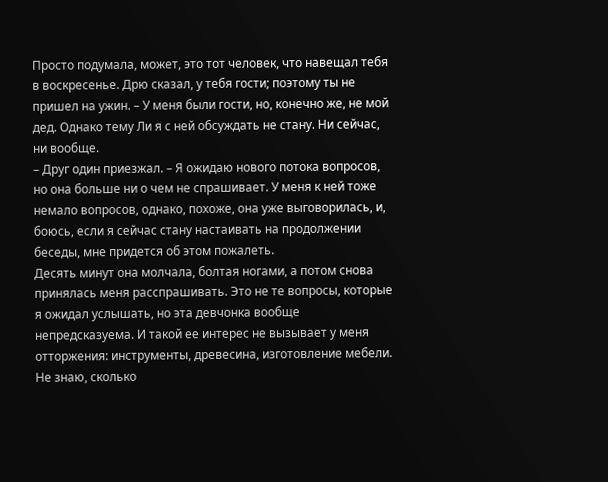Просто подумала, может, это тот человек, что навещал тебя в воскресенье. Дрю сказал, у тебя гости; поэтому ты не пришел на ужин. – У меня были гости, но, конечно же, не мой дед. Однако тему Ли я с ней обсуждать не стану. Ни сейчас, ни вообще.
– Друг один приезжал. – Я ожидаю нового потока вопросов, но она больше ни о чем не спрашивает. У меня к ней тоже немало вопросов, однако, похоже, она уже выговорилась, и, боюсь, если я сейчас стану настаивать на продолжении беседы, мне придется об этом пожалеть.
Десять минут она молчала, болтая ногами, а потом снова принялась меня расспрашивать. Это не те вопросы, которые я ожидал услышать, но эта девчонка вообще непредсказуема. И такой ее интерес не вызывает у меня отторжения: инструменты, древесина, изготовление мебели. Не знаю, сколько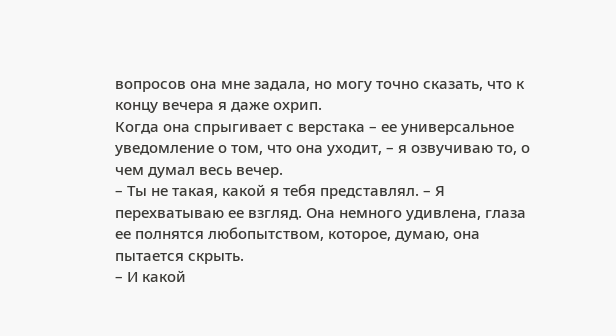вопросов она мне задала, но могу точно сказать, что к концу вечера я даже охрип.
Когда она спрыгивает с верстака – ее универсальное уведомление о том, что она уходит, – я озвучиваю то, о чем думал весь вечер.
– Ты не такая, какой я тебя представлял. – Я перехватываю ее взгляд. Она немного удивлена, глаза ее полнятся любопытством, которое, думаю, она пытается скрыть.
– И какой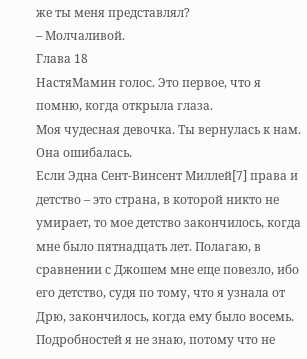же ты меня представлял?
– Молчаливой.
Глава 18
НастяМамин голос. Это первое, что я помню, когда открыла глаза.
Моя чудесная девочка. Ты вернулась к нам.
Она ошибалась.
Если Эдна Сент-Винсент Миллей[7] права и детство – это страна, в которой никто не умирает, то мое детство закончилось, когда мне было пятнадцать лет. Полагаю, в сравнении с Джошем мне еще повезло, ибо его детство, судя по тому, что я узнала от Дрю, закончилось, когда ему было восемь. Подробностей я не знаю, потому что не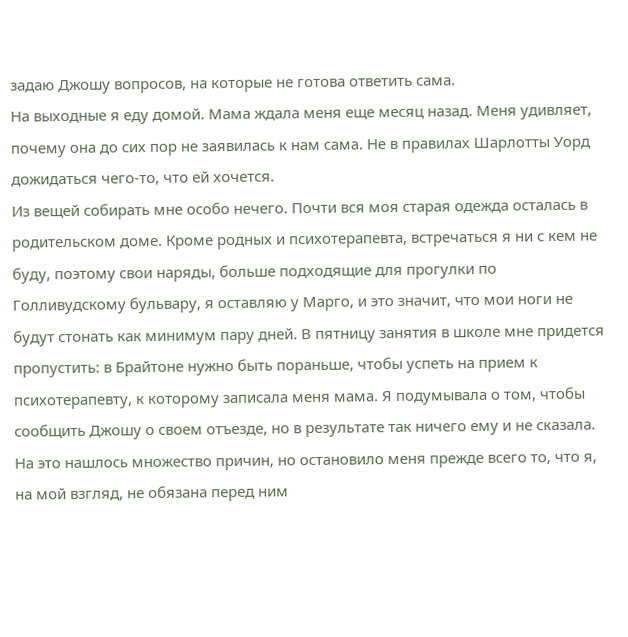задаю Джошу вопросов, на которые не готова ответить сама.
На выходные я еду домой. Мама ждала меня еще месяц назад. Меня удивляет, почему она до сих пор не заявилась к нам сама. Не в правилах Шарлотты Уорд дожидаться чего-то, что ей хочется.
Из вещей собирать мне особо нечего. Почти вся моя старая одежда осталась в родительском доме. Кроме родных и психотерапевта, встречаться я ни с кем не буду, поэтому свои наряды, больше подходящие для прогулки по Голливудскому бульвару, я оставляю у Марго, и это значит, что мои ноги не будут стонать как минимум пару дней. В пятницу занятия в школе мне придется пропустить: в Брайтоне нужно быть пораньше, чтобы успеть на прием к психотерапевту, к которому записала меня мама. Я подумывала о том, чтобы сообщить Джошу о своем отъезде, но в результате так ничего ему и не сказала. На это нашлось множество причин, но остановило меня прежде всего то, что я, на мой взгляд, не обязана перед ним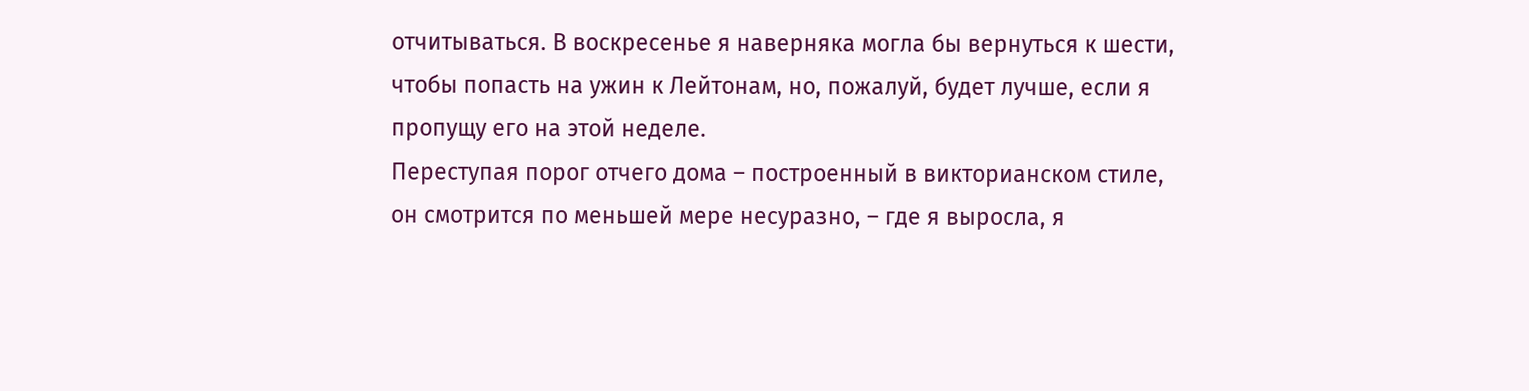отчитываться. В воскресенье я наверняка могла бы вернуться к шести, чтобы попасть на ужин к Лейтонам, но, пожалуй, будет лучше, если я пропущу его на этой неделе.
Переступая порог отчего дома – построенный в викторианском стиле, он смотрится по меньшей мере несуразно, – где я выросла, я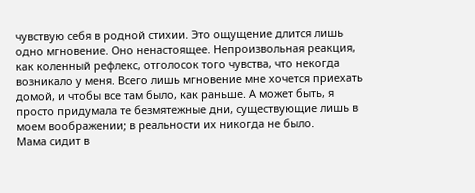чувствую себя в родной стихии. Это ощущение длится лишь одно мгновение. Оно ненастоящее. Непроизвольная реакция, как коленный рефлекс, отголосок того чувства, что некогда возникало у меня. Всего лишь мгновение мне хочется приехать домой, и чтобы все там было, как раньше. А может быть, я просто придумала те безмятежные дни, существующие лишь в моем воображении; в реальности их никогда не было.
Мама сидит в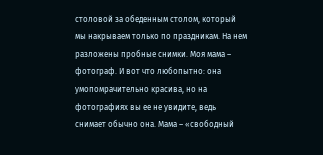столовой за обеденным столом, который мы накрываем только по праздникам. На нем разложены пробные снимки. Моя мама – фотограф. И вот что любопытно: она умопомрачительно красива, но на фотографиях вы ее не увидите, ведь снимает обычно она. Мама – «свободный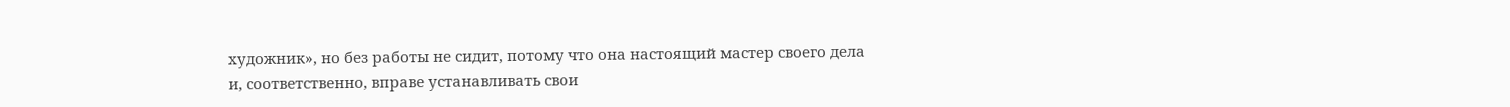художник», но без работы не сидит, потому что она настоящий мастер своего дела и, соответственно, вправе устанавливать свои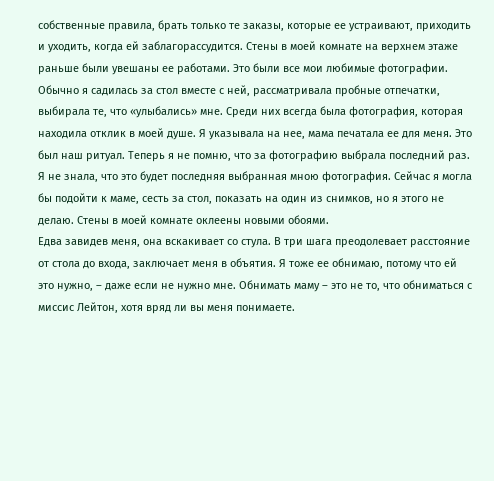собственные правила, брать только те заказы, которые ее устраивают, приходить и уходить, когда ей заблагорассудится. Стены в моей комнате на верхнем этаже раньше были увешаны ее работами. Это были все мои любимые фотографии. Обычно я садилась за стол вместе с ней, рассматривала пробные отпечатки, выбирала те, что «улыбались» мне. Среди них всегда была фотография, которая находила отклик в моей душе. Я указывала на нее, мама печатала ее для меня. Это был наш ритуал. Теперь я не помню, что за фотографию выбрала последний раз. Я не знала, что это будет последняя выбранная мною фотография. Сейчас я могла бы подойти к маме, сесть за стол, показать на один из снимков, но я этого не делаю. Стены в моей комнате оклеены новыми обоями.
Едва завидев меня, она вскакивает со стула. В три шага преодолевает расстояние от стола до входа, заключает меня в объятия. Я тоже ее обнимаю, потому что ей это нужно, – даже если не нужно мне. Обнимать маму – это не то, что обниматься с миссис Лейтон, хотя вряд ли вы меня понимаете.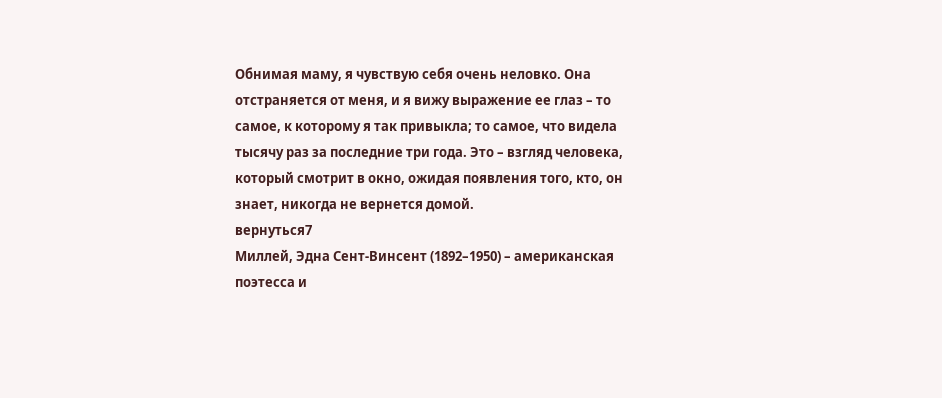Обнимая маму, я чувствую себя очень неловко. Она отстраняется от меня, и я вижу выражение ее глаз – то самое, к которому я так привыкла; то самое, что видела тысячу раз за последние три года. Это – взгляд человека, который смотрит в окно, ожидая появления того, кто, он знает, никогда не вернется домой.
вернуться7
Миллей, Эдна Сент-Винсент (1892–1950) – американская поэтесса и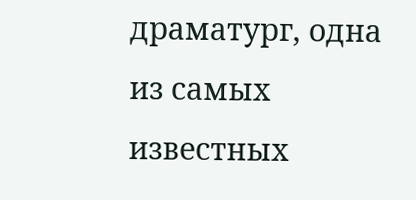драматург, одна из самых известных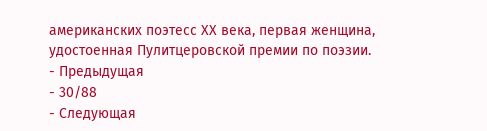американских поэтесс ХХ века, первая женщина, удостоенная Пулитцеровской премии по поэзии.
- Предыдущая
- 30/88
- Следующая